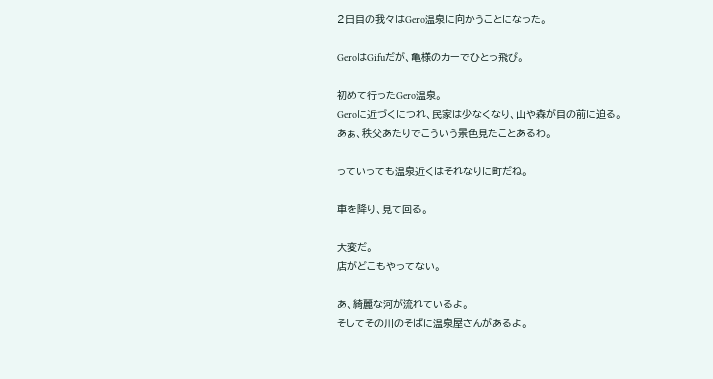2日目の我々はGero温泉に向かうことになった。

GeroはGifuだが、亀様のカーでひとっ飛び。

初めて行ったGero温泉。
Geroに近づくにつれ、民家は少なくなり、山や森が目の前に迫る。
あぁ、秩父あたりでこういう景色見たことあるわ。

っていっても温泉近くはそれなりに町だね。

車を降り、見て回る。

大変だ。
店がどこもやってない。

あ、綺麗な河が流れているよ。
そしてその川のそばに温泉屋さんがあるよ。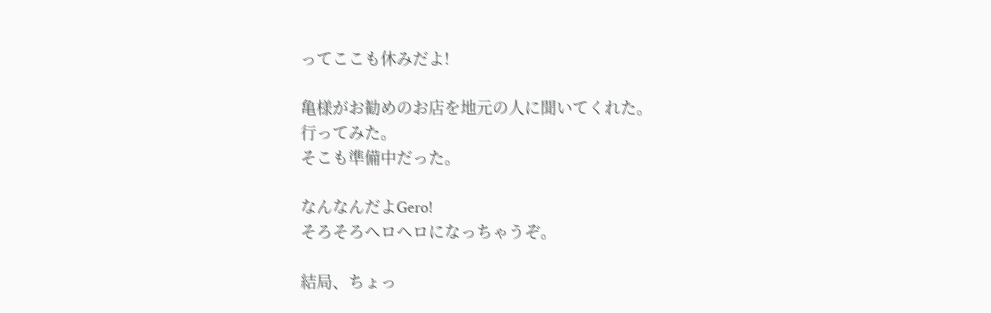ってここも休みだよ!

亀様がお勧めのお店を地元の人に聞いてくれた。
行ってみた。
そこも準備中だった。

なんなんだよGero!
そろそろヘロヘロになっちゃうぞ。

結局、ちょっ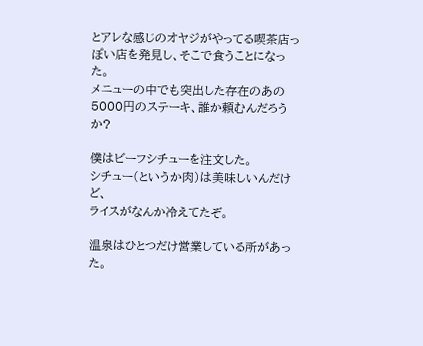とアレな感じのオヤジがやってる喫茶店っぽい店を発見し、そこで食うことになった。
メニューの中でも突出した存在のあの5000円のステーキ、誰か頼むんだろうか?

僕はビーフシチューを注文した。
シチュー(というか肉)は美味しいんだけど、
ライスがなんか冷えてたぞ。

温泉はひとつだけ営業している所があった。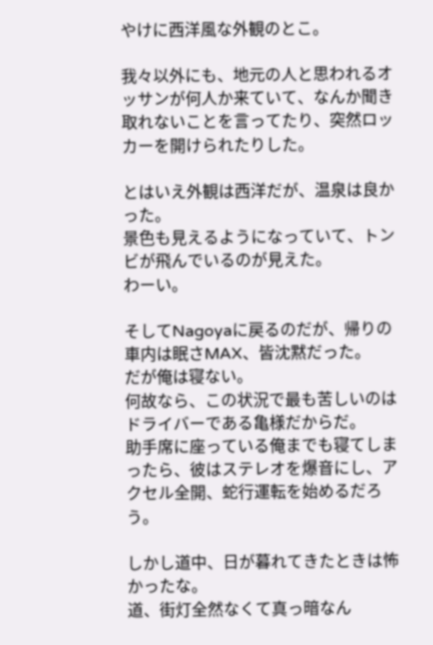やけに西洋風な外観のとこ。

我々以外にも、地元の人と思われるオッサンが何人か来ていて、なんか聞き取れないことを言ってたり、突然ロッカーを開けられたりした。

とはいえ外観は西洋だが、温泉は良かった。
景色も見えるようになっていて、トンビが飛んでいるのが見えた。
わーい。

そしてNagoyaに戻るのだが、帰りの車内は眠さMAX、皆沈黙だった。
だが俺は寝ない。
何故なら、この状況で最も苦しいのはドライバーである亀様だからだ。
助手席に座っている俺までも寝てしまったら、彼はステレオを爆音にし、アクセル全開、蛇行運転を始めるだろう。

しかし道中、日が暮れてきたときは怖かったな。
道、街灯全然なくて真っ暗なん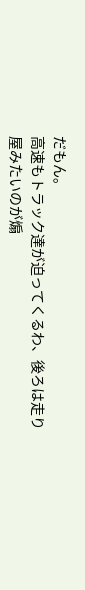だもん。
高速もトラック達が迫ってくるわ、後ろは走り屋みたいのが煽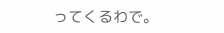ってくるわで。